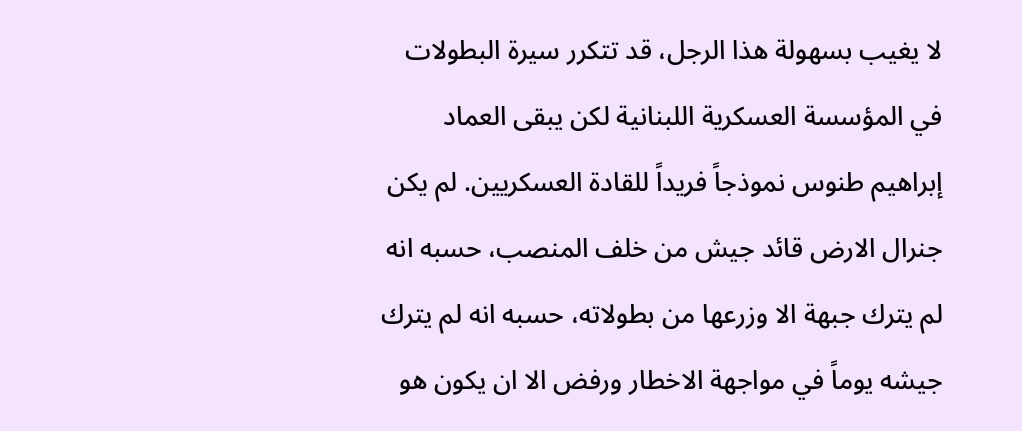لا يغيب بسهولة هذا الرجل، قد تتكرر سيرة البطولات في المؤسسة العسكرية اللبنانية لكن يبقى العماد إبراهيم طنوس نموذجاً فريداً للقادة العسكريين. لم يكن جنرال الارض قائد جيش من خلف المنصب، حسبه انه لم يترك جبهة الا وزرعها من بطولاته، حسبه انه لم يترك جيشه يوماً في مواجهة الاخطار ورفض الا ان يكون هو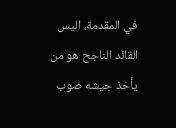في المقدمة، اليس القائد الناجح هو من يأخذ جيشه صوب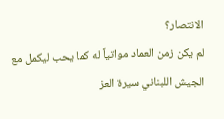الانتصار؟
لم يكن زمن العماد مواتياً له كما يحب ليكمل مع الجيش اللبناني سيرة العز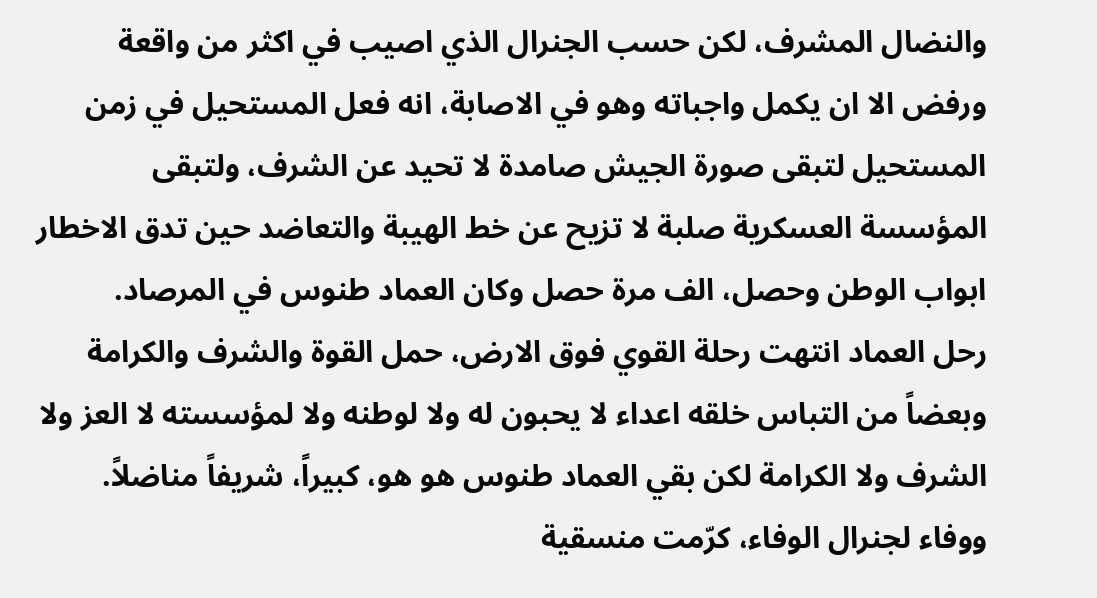والنضال المشرف، لكن حسب الجنرال الذي اصيب في اكثر من واقعة ورفض الا ان يكمل واجباته وهو في الاصابة، انه فعل المستحيل في زمن المستحيل لتبقى صورة الجيش صامدة لا تحيد عن الشرف، ولتبقى المؤسسة العسكرية صلبة لا تزيح عن خط الهيبة والتعاضد حين تدق الاخطار ابواب الوطن وحصل، الف مرة حصل وكان العماد طنوس في المرصاد.
رحل العماد انتهت رحلة القوي فوق الارض، حمل القوة والشرف والكرامة وبعضاً من التباس خلقه اعداء لا يحبون له ولا لوطنه ولا لمؤسسته لا العز ولا الشرف ولا الكرامة لكن بقي العماد طنوس هو هو، كبيراً، شريفاً مناضلاً.
ووفاء لجنرال الوفاء، كرّمت منسقية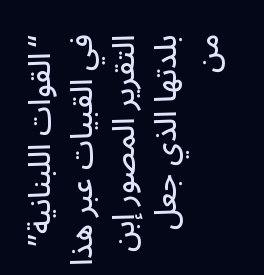“القوات اللبنانية” في القبيات عبر هذا التقرير المصور إبن بلدتها الذي جعل من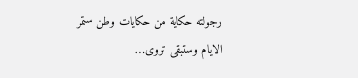رجولته حكاية من حكايات وطن ستمر الايام وستبقى تروى…